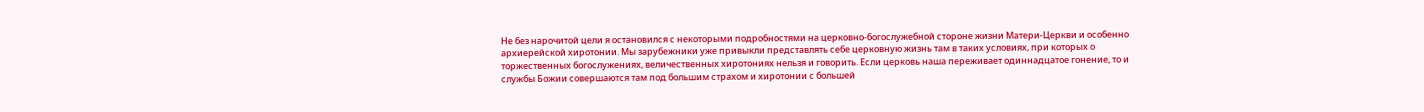Не без нарочитой цели я остановился с некоторыми подробностями на церковно-богослужебной стороне жизни Матери-Церкви и особенно архиерейской хиротонии. Мы зарубежники уже привыкли представлять себе церковную жизнь там в таких условиях, при которых о торжественных богослужениях, величественных хиротониях нельзя и говорить. Если церковь наша переживает одиннадцатое гонение, то и службы Божии совершаются там под большим страхом и хиротонии с большей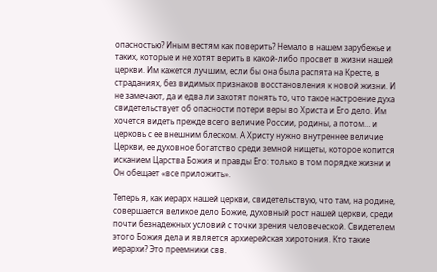опасностью? Иным вестям как поверить? Немало в нашем зарубежье и таких, которые и не хотят верить в какой-либо просвет в жизни нашей церкви. Им кажется лучшим, если бы она была распята на Кресте, в страданиях, без видимых признаков восстановления к новой жизни. И не замечают, да и едва ли захотят понять то, что такое настроение духа свидетельствует об опасности потери веры во Христа и Его дело. Им хочется видеть прежде всего величие России, родины, а потом… и церковь с ее внешним блеском. А Христу нужно внутреннее величие Церкви, ее духовное богатство среди земной нищеты, которое копится исканием Царства Божия и правды Его: только в том порядке жизни и Он обещает «все приложить».

Теперь я, как иерарх нашей церкви, свидетельствую, что там, на родине, совершается великое дело Божие, духовный рост нашей церкви, среди почти безнадежных условий с точки зрения человеческой. Свидетелем этого Божия дела и является архиерейская хиротония. Кто такие иерархи? Это преемники свв.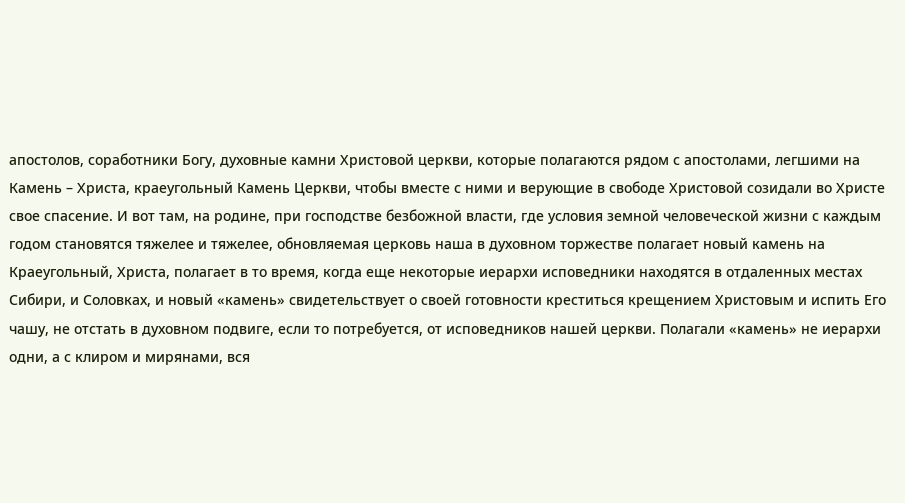апостолов, соработники Богу, духовные камни Христовой церкви, которые полагаются рядом с апостолами, легшими на Камень – Христа, краеугольный Камень Церкви, чтобы вместе с ними и верующие в свободе Христовой созидали во Христе свое спасение. И вот там, на родине, при господстве безбожной власти, где условия земной человеческой жизни с каждым годом становятся тяжелее и тяжелее, обновляемая церковь наша в духовном торжестве полагает новый камень на Краеугольный, Христа, полагает в то время, когда еще некоторые иерархи исповедники находятся в отдаленных местах Сибири, и Соловках, и новый «камень» свидетельствует о своей готовности креститься крещением Христовым и испить Его чашу, не отстать в духовном подвиге, если то потребуется, от исповедников нашей церкви. Полагали «камень» не иерархи одни, а с клиром и мирянами, вся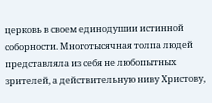церковь в своем единодушии истинной соборности. Многотысячная толпа людей представляла из себя не любопытных зрителей, а действительную ниву Христову,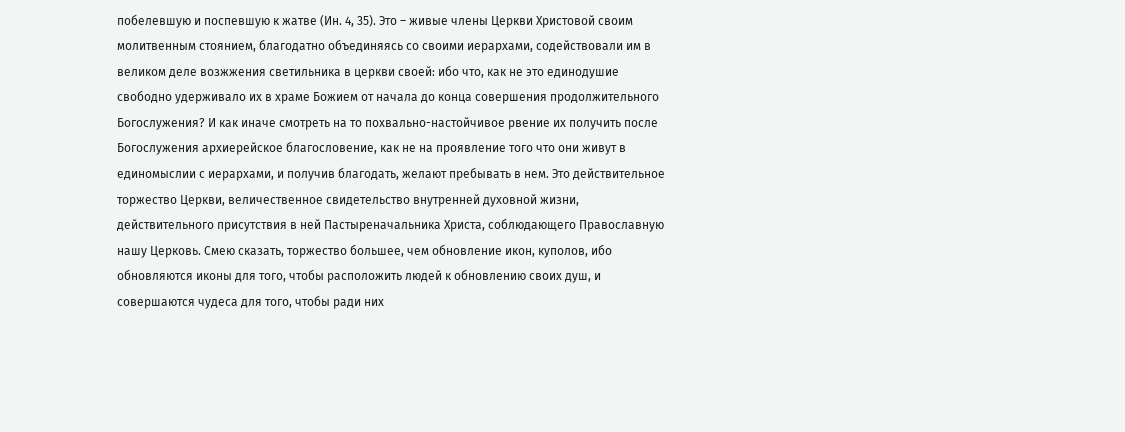побелевшую и поспевшую к жатве (Ин. 4, 35). Это – живые члены Церкви Христовой своим молитвенным стоянием, благодатно объединяясь со своими иерархами, содействовали им в великом деле возжжения светильника в церкви своей: ибо что, как не это единодушие свободно удерживало их в храме Божием от начала до конца совершения продолжительного Богослужения? И как иначе смотреть на то похвально-настойчивое рвение их получить после Богослужения архиерейское благословение, как не на проявление того что они живут в единомыслии с иерархами, и получив благодать, желают пребывать в нем. Это действительное торжество Церкви, величественное свидетельство внутренней духовной жизни, действительного присутствия в ней Пастыреначальника Христа, соблюдающего Православную нашу Церковь. Смею сказать, торжество большее, чем обновление икон, куполов, ибо обновляются иконы для того, чтобы расположить людей к обновлению своих душ, и совершаются чудеса для того, чтобы ради них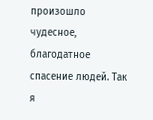произошло чудесное, благодатное спасение людей. Так я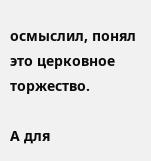осмыслил, понял это церковное торжество.

А для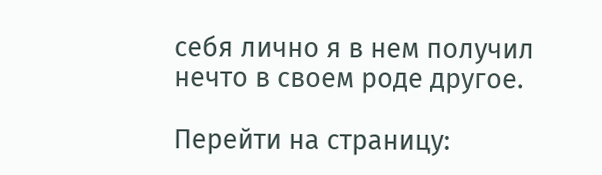себя лично я в нем получил нечто в своем роде другое.

Перейти на страницу: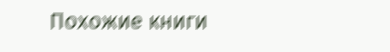Похожие книги